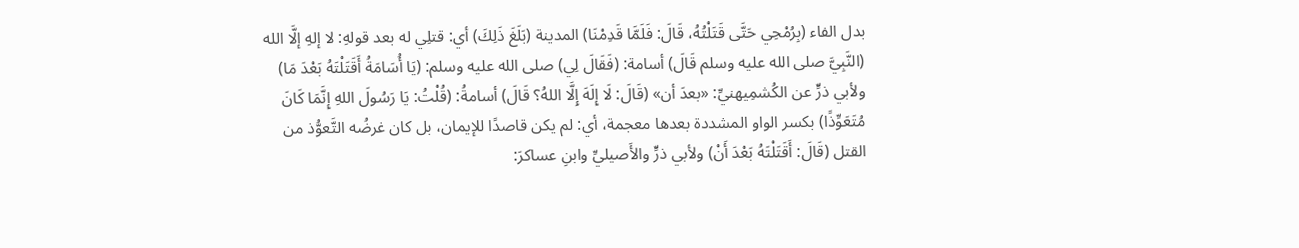بدل الفاء (بِرُمْحِي حَتَّى قَتَلْتُهُ، قَالَ: فَلَمَّا قَدِمْنَا) المدينة (بَلَغَ ذَلِكَ) أي: قتلِي له بعد قولهِ: لا إلهِ إلَّا الله (النَّبِيَّ صلى الله عليه وسلم قَالَ) أسامة: (فَقَالَ لِي) صلى الله عليه وسلم: (يَا أُسَامَةُ أَقَتَلْتَهُ بَعْدَ مَا) ولأبي ذرٍّ عن الكُشمِيهنيِّ: «بعدَ أن» (قَالَ: لَا إِلَهَ إِلَّا اللهُ؟ قَالَ) أسامةُ: (قُلْتُ: يَا رَسُولَ اللهِ إِنَّمَا كَانَ مُتَعَوِّذًا) بكسر الواو المشددة بعدها معجمة، أي: لم يكن قاصدًا للإيمان، بل كان غرضُه التَّعوُّذ من القتل (قَالَ: أَقَتَلْتَهُ بَعْدَ أَنْ) ولأبي ذرٍّ والأَصيليِّ وابنِ عساكرَ: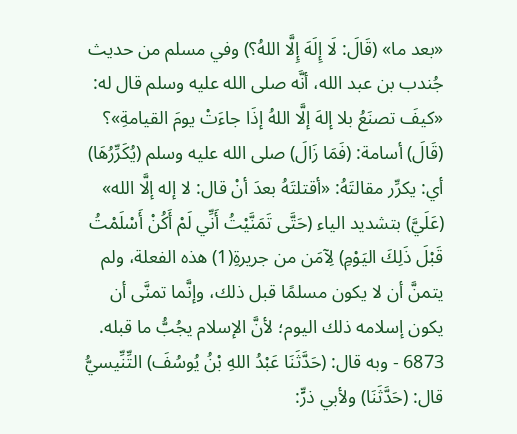«بعد ما» (قَالَ: لَا إِلَهَ إِلَّا اللهُ؟) وفي مسلم من حديث جُندب بن عبد الله، أنَّه صلى الله عليه وسلم قال له: «كيفَ تصنَعُ بلا إلهَ إلَّا اللهُ إذَا جاءَتْ يومَ القيامةِ»؟ (قَالَ) أسامة: (فَمَا زَالَ) صلى الله عليه وسلم (يُكَرِّرُهَا) أي: يكرِّر مقالتَهُ: «أقتلتَهُ بعدَ أنْ قال: لا إله إلَّا الله» (عَلَيَّ) بتشديد الياء (حَتَّى تَمَنَّيْتُ أَنِّي لَمْ أَكُنْ أَسْلَمْتُ قَبْلَ ذَلِكَ اليَوْمِ) لِآمَن من جريرةِ(1) هذه الفعلة، ولم يتمنَّ أن لا يكون مسلمًا قبل ذلك، وإنَّما تمنَّى أن يكون إسلامه ذلك اليوم؛ لأنَّ الإسلام يجُبُّ ما قبله.
6873 - وبه قال: (حَدَّثَنَا عَبْدُ اللهِ بْنُ يُوسُفَ) التِّنِّيسيُّ قال: (حَدَّثَنَا) ولأبي ذرٍّ: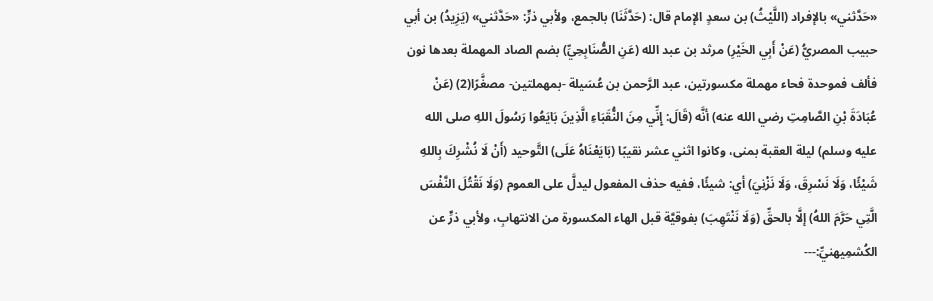«حَدَّثني» بالإفراد (اللَّيْثُ) بن سعدٍ الإمام قال: (حَدَّثَنَا) بالجمع، ولأبي ذرٍّ: «حَدَّثني» (يَزِيدُ) بن أبي حبيب المصريُّ (عَنْ أَبِي الخَيْرِ) مرثد بن عبد الله (عَنِ الصُّنَابِحِيِّ) بضم الصاد المهملة بعدها نون فألف فموحدة فحاء مهملة مكسورتين، عبد الرَّحمن بن عُسَيلة -بمهملتين- مصغَّرًا(2) (عَنْ عُبَادَةَ بْنِ الصَّامِتِ رضي الله عنه) أنَّه (قَالَ: إِنِّي مِنَ النُّقَبَاءِ الَّذِينَ بَايَعُوا رَسُولَ اللهِ صلى الله عليه وسلم) ليلة العقبة بمنى، وكانوا اثني عشر نقيبًا (بَايَعْنَاهُ عَلَى) التَّوحيد (أَنْ لَا نُشْرِكَ بِاللهِ شَيْئًا، وَلَا نَسْرِقَ، وَلَا نَزْنِيَ) أي: شيئًا، ففيه حذف المفعول ليدلَّ على العموم (وَلَا نَقْتُلَ النَّفْسَ الَّتِي حَرَّمَ اللهُ) إلَّا بالحقِّ (وَلَا نَنْتَهِبَ) بفوقيَّة قبل الهاء المكسورة من الانتهابِ، ولأبي ذرٍّ عن الكُشمِيهنيِّ:---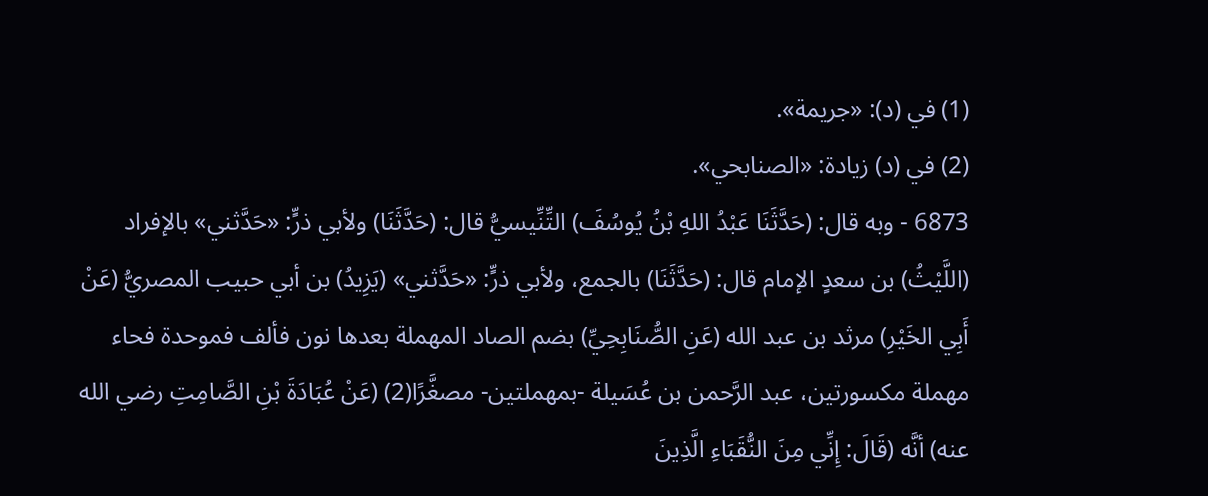(1) في (د): «جريمة».
(2) في (د) زيادة: «الصنابحي».
6873 - وبه قال: (حَدَّثَنَا عَبْدُ اللهِ بْنُ يُوسُفَ) التِّنِّيسيُّ قال: (حَدَّثَنَا) ولأبي ذرٍّ: «حَدَّثني» بالإفراد (اللَّيْثُ) بن سعدٍ الإمام قال: (حَدَّثَنَا) بالجمع، ولأبي ذرٍّ: «حَدَّثني» (يَزِيدُ) بن أبي حبيب المصريُّ (عَنْ أَبِي الخَيْرِ) مرثد بن عبد الله (عَنِ الصُّنَابِحِيِّ) بضم الصاد المهملة بعدها نون فألف فموحدة فحاء مهملة مكسورتين، عبد الرَّحمن بن عُسَيلة -بمهملتين- مصغَّرًا(2) (عَنْ عُبَادَةَ بْنِ الصَّامِتِ رضي الله عنه) أنَّه (قَالَ: إِنِّي مِنَ النُّقَبَاءِ الَّذِينَ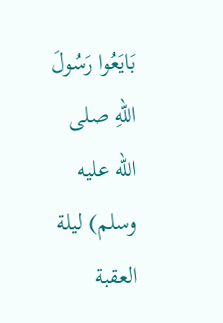بَايَعُوا رَسُولَ اللهِ صلى الله عليه وسلم) ليلة العقبة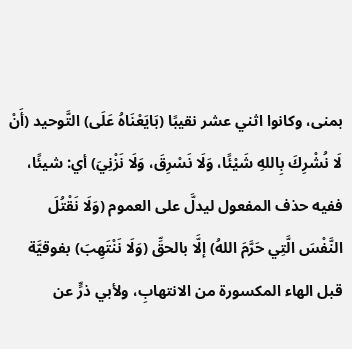بمنى، وكانوا اثني عشر نقيبًا (بَايَعْنَاهُ عَلَى) التَّوحيد (أَنْ لَا نُشْرِكَ بِاللهِ شَيْئًا، وَلَا نَسْرِقَ، وَلَا نَزْنِيَ) أي: شيئًا، ففيه حذف المفعول ليدلَّ على العموم (وَلَا نَقْتُلَ النَّفْسَ الَّتِي حَرَّمَ اللهُ) إلَّا بالحقِّ (وَلَا نَنْتَهِبَ) بفوقيَّة قبل الهاء المكسورة من الانتهابِ، ولأبي ذرٍّ عن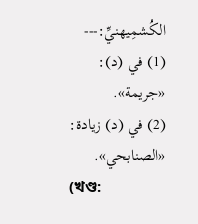الكُشمِيهنيِّ:---
(1) في (د): «جريمة».
(2) في (د) زيادة: «الصنابحي».
(খণ্ড: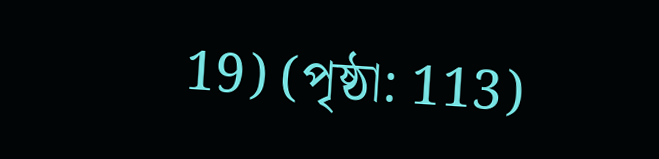19) (পৃষ্ঠা: 113)